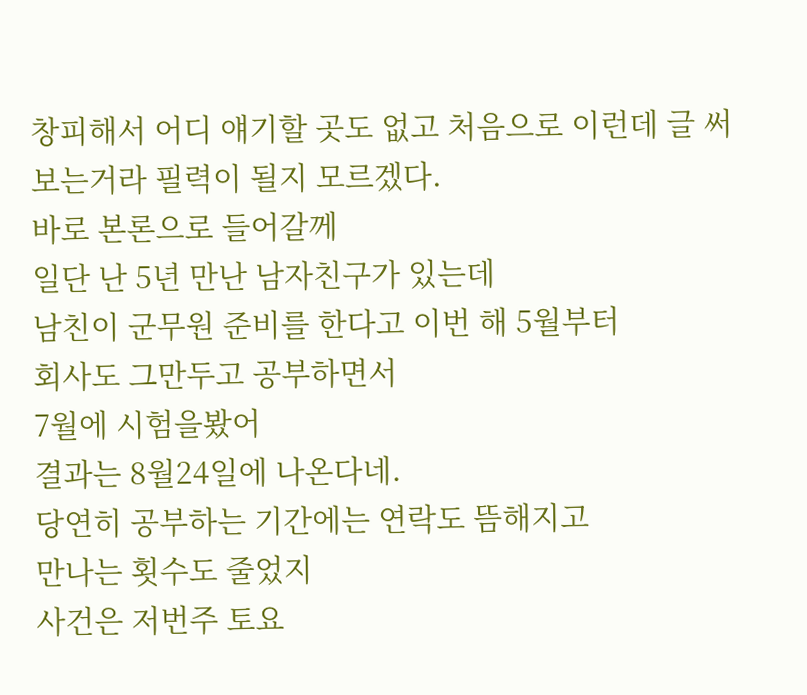창피해서 어디 얘기할 곳도 없고 처음으로 이런데 글 써보는거라 필력이 될지 모르겠다.
바로 본론으로 들어갈께
일단 난 5년 만난 남자친구가 있는데
남친이 군무원 준비를 한다고 이번 해 5월부터
회사도 그만두고 공부하면서
7월에 시험을봤어
결과는 8월24일에 나온다네.
당연히 공부하는 기간에는 연락도 뜸해지고
만나는 횟수도 줄었지
사건은 저번주 토요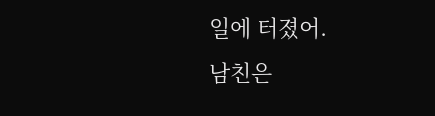일에 터졌어.
남친은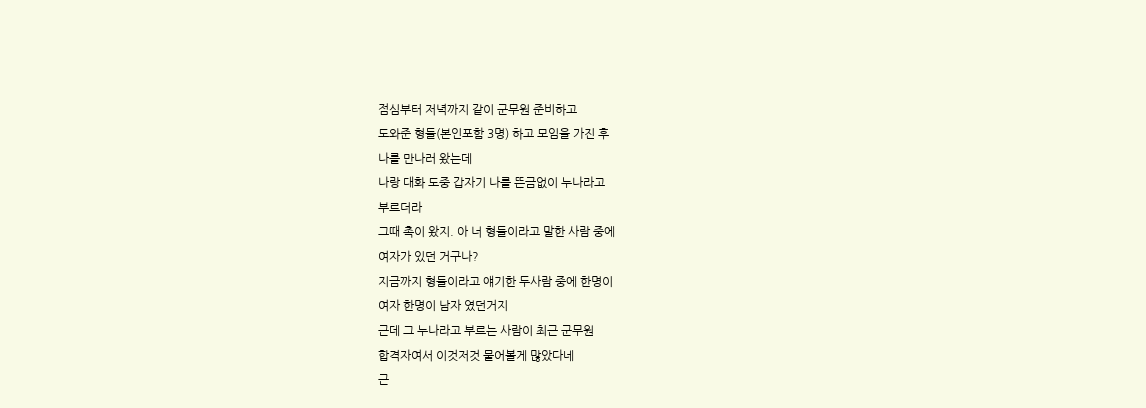점심부터 저녁까지 같이 군무원 준비하고
도와준 형들(본인포함 3명) 하고 모임을 가진 후
나를 만나러 왔는데
나랑 대화 도중 갑자기 나를 뜬금없이 누나라고
부르더라
그때 촉이 왔지. 아 너 형들이라고 말한 사람 중에
여자가 있던 거구나?
지금까지 형들이라고 얘기한 두사람 중에 한명이
여자 한명이 남자 였던거지
근데 그 누나라고 부르는 사람이 최근 군무원
합격자여서 이것저것 물어볼게 많았다네
근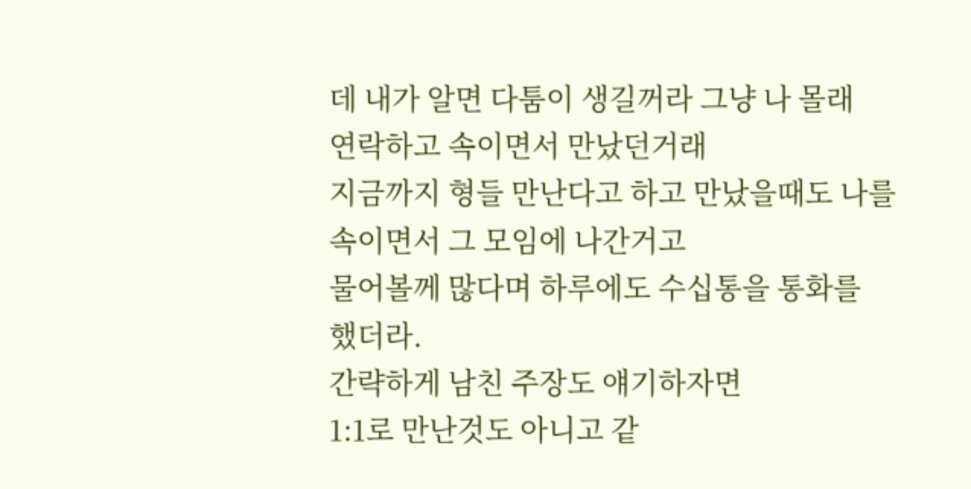데 내가 알면 다툼이 생길꺼라 그냥 나 몰래
연락하고 속이면서 만났던거래
지금까지 형들 만난다고 하고 만났을때도 나를
속이면서 그 모임에 나간거고
물어볼께 많다며 하루에도 수십통을 통화를
했더라.
간략하게 남친 주장도 얘기하자면
1:1로 만난것도 아니고 같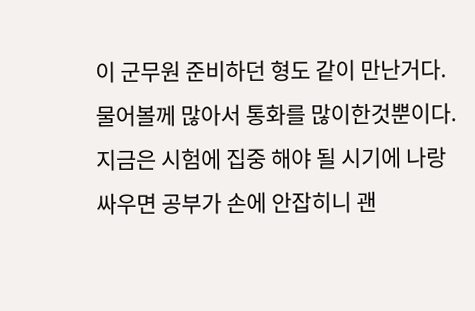이 군무원 준비하던 형도 같이 만난거다.
물어볼께 많아서 통화를 많이한것뿐이다.
지금은 시험에 집중 해야 될 시기에 나랑 싸우면 공부가 손에 안잡히니 괜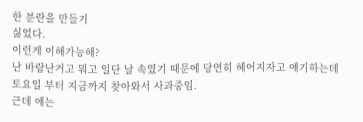한 분란을 만들기
싫었다.
이런게 이해가능해?
난 바람난거고 뭐고 일단 날 속였기 때문에 당연히 헤어지자고 얘기하는데
토요일 부터 지금까지 찾아와서 사과중임.
근데 얘는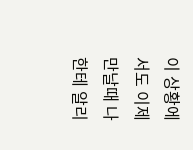이 상황에서도 이제 만날때 나한테 알리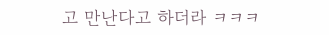고 만난다고 하더라 ㅋㅋㅋ